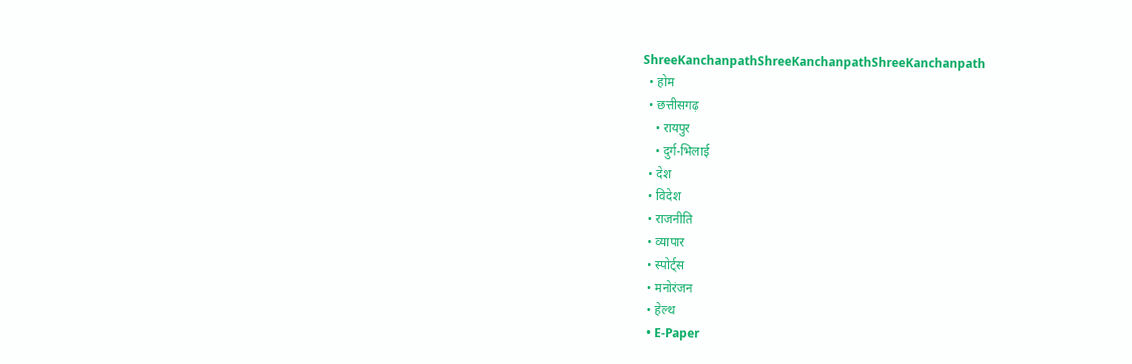ShreeKanchanpathShreeKanchanpathShreeKanchanpath
  • होम
  • छत्तीसगढ़
    • रायपुर
    • दुर्ग-भिलाई
  • देश
  • विदेश
  • राजनीति
  • व्यापार
  • स्पोर्ट्स
  • मनोरंजन
  • हेल्थ
  • E-Paper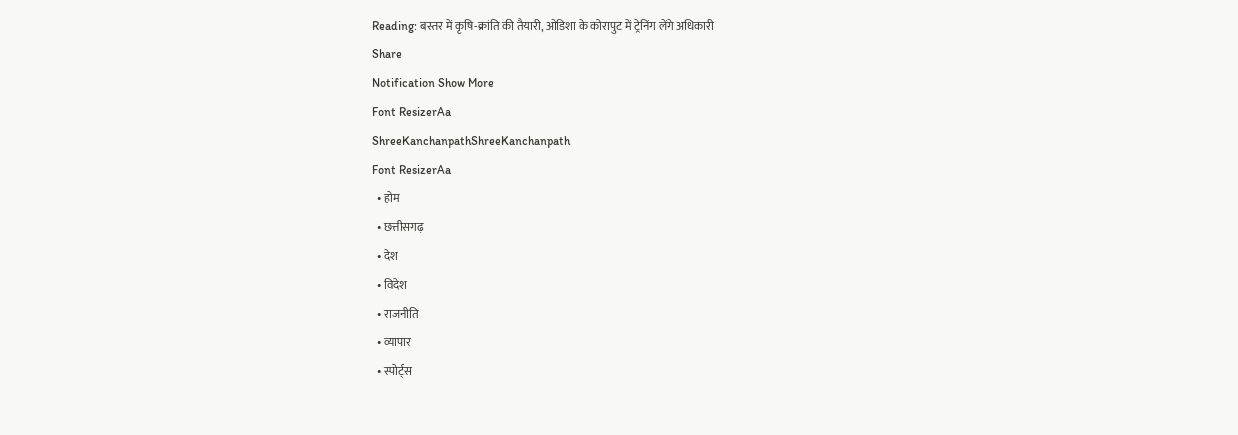Reading: बस्तर में कृषि-क्रांति की तैयारी, ओडिशा के कोरापुट में ट्रेनिंग लेंगे अधिकारी
Share
Notification Show More
Font ResizerAa
ShreeKanchanpathShreeKanchanpath
Font ResizerAa
  • होम
  • छत्तीसगढ़
  • देश
  • विदेश
  • राजनीति
  • व्यापार
  • स्पोर्ट्स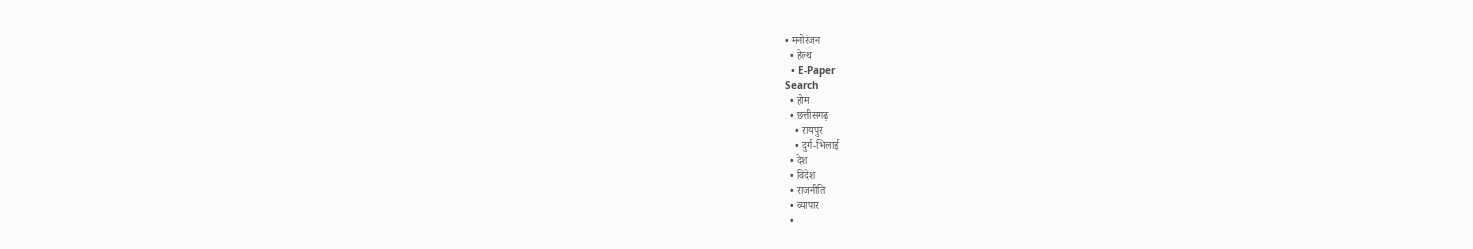• मनोरंजन
  • हेल्थ
  • E-Paper
Search
  • होम
  • छत्तीसगढ़
    • रायपुर
    • दुर्ग-भिलाई
  • देश
  • विदेश
  • राजनीति
  • व्यापार
  •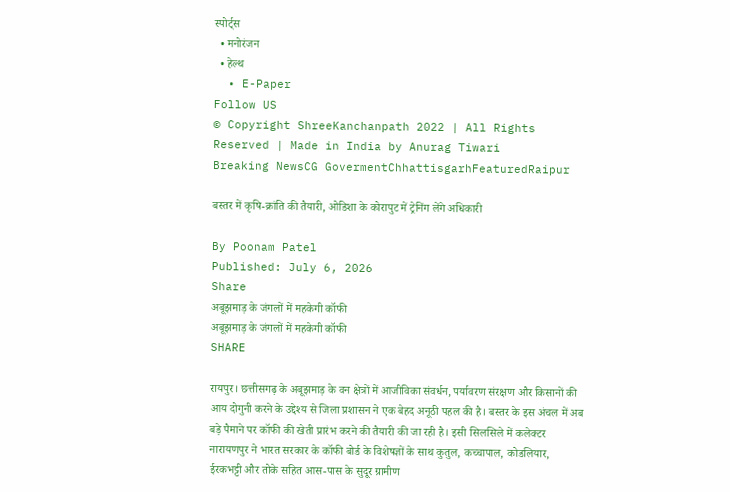स्पोर्ट्स
  • मनोरंजन
  • हेल्थ
  • E-Paper
Follow US
© Copyright ShreeKanchanpath 2022 | All Rights Reserved | Made in India by Anurag Tiwari
Breaking NewsCG GovermentChhattisgarhFeaturedRaipur

बस्तर में कृषि-क्रांति की तैयारी, ओडिशा के कोरापुट में ट्रेनिंग लेंगे अधिकारी

By Poonam Patel
Published: July 6, 2026
Share
अबूझमाड़ के जंगलों में महकेगी कॉफी
अबूझमाड़ के जंगलों में महकेगी कॉफी
SHARE

रायपुर। छत्तीसगढ़ के अबूझमाड़ के वन क्षेत्रों में आजीविका संवर्धन, पर्यावरण संरक्षण और किसानों की आय दोगुनी करने के उद्देश्य से जिला प्रशासन ने एक बेहद अनूठी पहल की है। बस्तर के इस अंचल में अब बड़े पैमाने पर कॉफी की खेती प्रारंभ करने की तैयारी की जा रही है। इसी सिलसिले में कलेक्टर नारायणपुर ने भारत सरकार के कॉफी बोर्ड के विशेषज्ञों के साथ कुतुल, कच्चापाल, कोडलियार, ईरकभट्टी और तोके सहित आस-पास के सुदूर ग्रामीण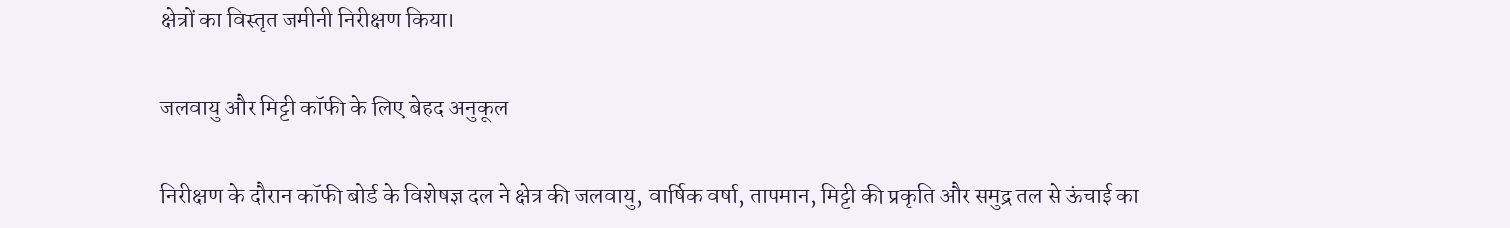क्षेत्रों का विस्तृत जमीनी निरीक्षण किया।

जलवायु और मिट्टी कॉफी के लिए बेहद अनुकूल

निरीक्षण के दौरान कॉफी बोर्ड के विशेषज्ञ दल ने क्षेत्र की जलवायु, वार्षिक वर्षा, तापमान, मिट्टी की प्रकृति और समुद्र तल से ऊंचाई का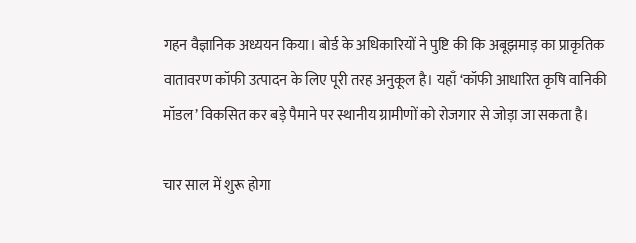गहन वैज्ञानिक अध्ययन किया। बोर्ड के अधिकारियों ने पुष्टि की कि अबूझमाड़ का प्राकृतिक वातावरण कॉफी उत्पादन के लिए पूरी तरह अनुकूल है। यहाँ ‘कॉफी आधारित कृषि वानिकी मॉडल’ विकसित कर बड़े पैमाने पर स्थानीय ग्रामीणों को रोजगार से जोड़ा जा सकता है।

चार साल में शुरू होगा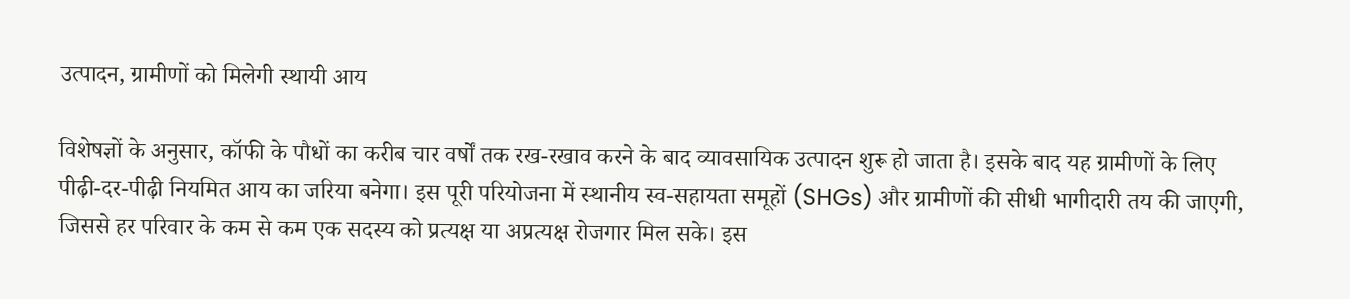उत्पादन, ग्रामीणों को मिलेगी स्थायी आय

विशेषज्ञों के अनुसार, कॉफी के पौधों का करीब चार वर्षों तक रख-रखाव करने के बाद व्यावसायिक उत्पादन शुरू हो जाता है। इसके बाद यह ग्रामीणों के लिए पीढ़ी-दर-पीढ़ी नियमित आय का जरिया बनेगा। इस पूरी परियोजना में स्थानीय स्व-सहायता समूहों (SHGs) और ग्रामीणों की सीधी भागीदारी तय की जाएगी, जिससे हर परिवार के कम से कम एक सदस्य को प्रत्यक्ष या अप्रत्यक्ष रोजगार मिल सके। इस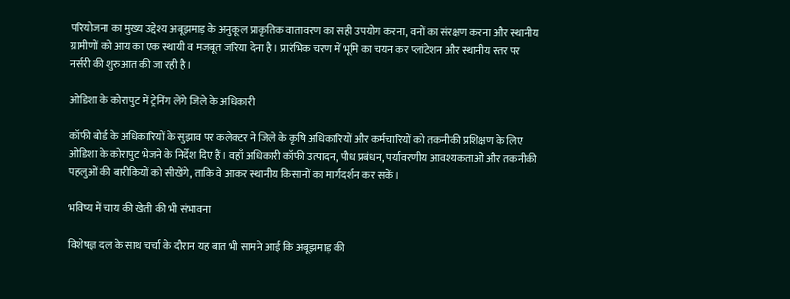परियोजना का मुख्य उद्देश्य अबूझमाड़ के अनुकूल प्राकृतिक वातावरण का सही उपयोग करना, वनों का संरक्षण करना और स्थानीय ग्रामीणों को आय का एक स्थायी व मजबूत जरिया देना है। प्रारंभिक चरण में भूमि का चयन कर प्लांटेशन और स्थानीय स्तर पर नर्सरी की शुरुआत की जा रही है।

ओडिशा के कोरापुट में ट्रेनिंग लेंगे जिले के अधिकारी

कॉफी बोर्ड के अधिकारियों के सुझाव पर कलेक्टर ने जिले के कृषि अधिकारियों और कर्मचारियों को तकनीकी प्रशिक्षण के लिए ओडिशा के कोरापुट भेजने के निर्देश दिए हैं। वहाँ अधिकारी कॉफी उत्पादन, पौध प्रबंधन, पर्यावरणीय आवश्यकताओं और तकनीकी पहलुओं की बारीकियों को सीखेंगे, ताकि वे आकर स्थानीय किसानों का मार्गदर्शन कर सकें।

भविष्य में चाय की खेती की भी संभावना

विशेषज्ञ दल के साथ चर्चा के दौरान यह बात भी सामने आई कि अबूझमाड़ की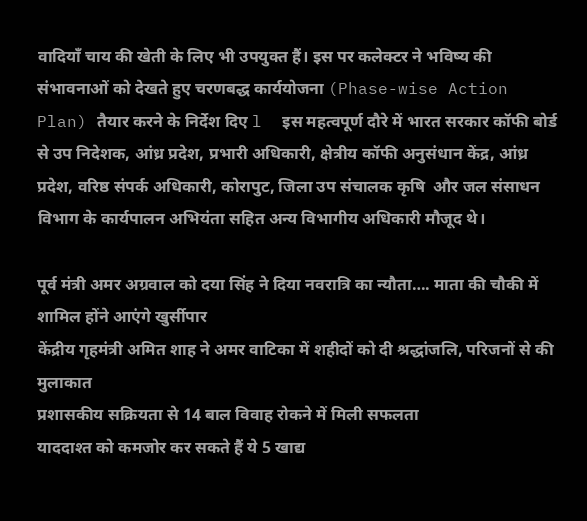वादियाँ चाय की खेती के लिए भी उपयुक्त हैं। इस पर कलेक्टर ने भविष्य की संभावनाओं को देखते हुए चरणबद्ध कार्ययोजना (Phase-wise Action Plan) तैयार करने के निर्देश दिए l  इस महत्वपूर्ण दौरे में भारत सरकार कॉफी बोर्ड से उप निदेशक, आंध्र प्रदेश, प्रभारी अधिकारी, क्षेत्रीय कॉफी अनुसंधान केंद्र, आंध्र प्रदेश, वरिष्ठ संपर्क अधिकारी, कोरापुट, जिला उप संचालक कृषि  और जल संसाधन विभाग के कार्यपालन अभियंता सहित अन्य विभागीय अधिकारी मौजूद थे।

पूर्व मंत्री अमर अग्रवाल को दया सिंह ने दिया नवरात्रि का न्यौता…. माता की चौकी में शामिल होंने आएंगे खुर्सीपार
केंद्रीय गृहमंत्री अमित शाह ने अमर वाटिका में शहीदों को दी श्रद्धांजलि, परिजनों से की मुलाकात
प्रशासकीय सक्रियता से 14 बाल विवाह रोकने में मिली सफलता
याददाश्त को कमजोर कर सकते हैं ये 5 खाद्य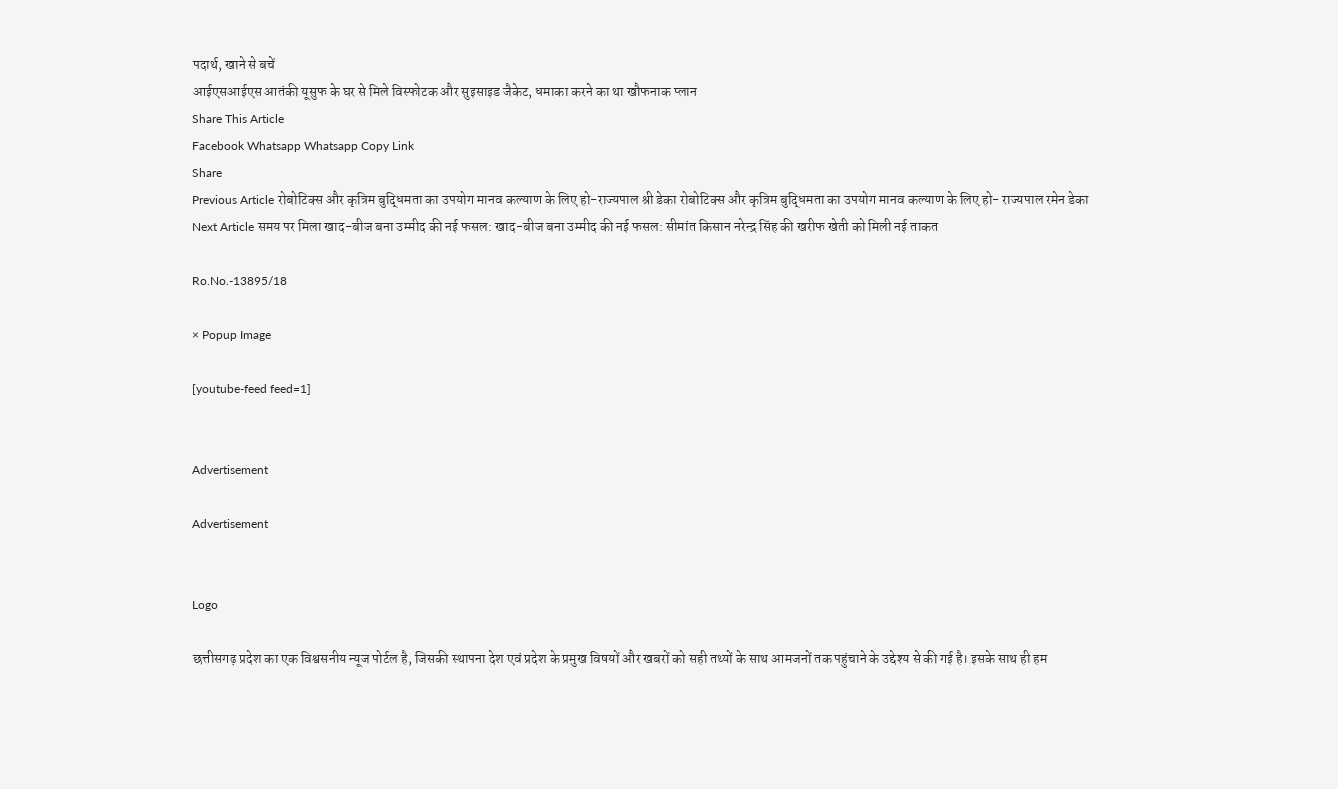पदार्थ, खाने से बचें
आईएसआईएस आतंकी यूसुफ के घर से मिले विस्फोटक और सुइसाइड जैकेट, धमाका करने का था खौफनाक प्लान
Share This Article
Facebook Whatsapp Whatsapp Copy Link
Share
Previous Article रोबोटिक्स और कृत्रिम बुद्धिमता का उपयोग मानव कल्याण के लिए हो-राज्यपाल श्री डेका रोबोटिक्स और कृत्रिम बुद्धिमता का उपयोग मानव कल्याण के लिए हो- राज्यपाल रमेन डेका
Next Article समय पर मिला खाद-बीज बना उम्मीद की नई फसल: खाद-बीज बना उम्मीद की नई फसल: सीमांत किसान नरेन्द्र सिंह की खरीफ खेती को मिली नई ताकत

Ro.No.-13895/18

× Popup Image

[youtube-feed feed=1]


Advertisement

Advertisement


Logo

छत्तीसगढ़ प्रदेश का एक विश्वसनीय न्यूज पोर्टल है, जिसकी स्थापना देश एवं प्रदेश के प्रमुख विषयों और खबरों को सही तथ्यों के साथ आमजनों तक पहुंचाने के उद्देश्य से की गई है। इसके साथ ही हम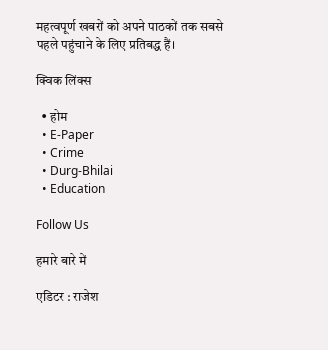महत्वपूर्ण खबरों को अपने पाठकों तक सबसे पहले पहुंचाने के लिए प्रतिबद्ध हैं।

क्विक लिंक्स

  • होम
  • E-Paper
  • Crime
  • Durg-Bhilai
  • Education

Follow Us

हमारे बारे में

एडिटर : राजेश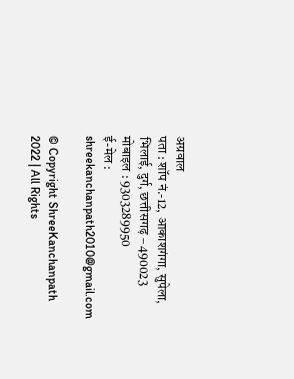अग्रवाल
पता : शॉप नं.-12, आकाशगंगा, सुपेला, भिलाई, दुर्ग, छत्तीसगढ़ – 490023
मोबाइल : 9303289950
ई-मेल : shreekanchanpath2010@gmail.com

© Copyright ShreeKanchanpath 2022 | All Rights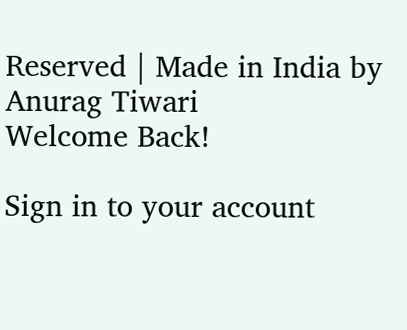Reserved | Made in India by Anurag Tiwari
Welcome Back!

Sign in to your account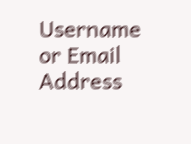Username or Email Address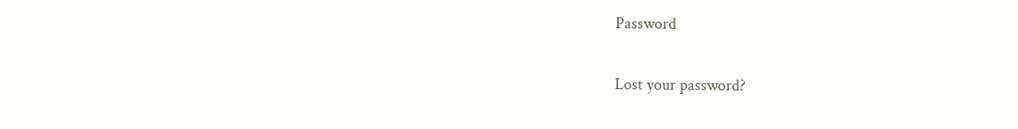Password

Lost your password?